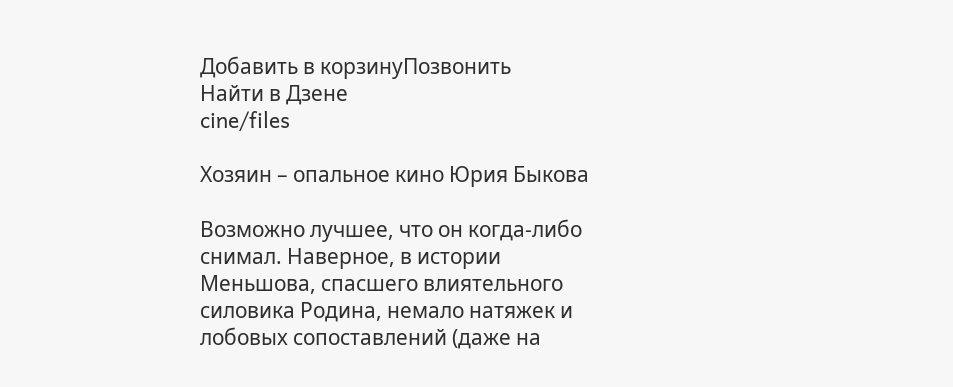Добавить в корзинуПозвонить
Найти в Дзене
cine/files

Хозяин – опальное кино Юрия Быкова

Возможно лучшее, что он когда-либо снимал. Наверное, в истории Меньшова, спасшего влиятельного силовика Родина, немало натяжек и лобовых сопоставлений (даже на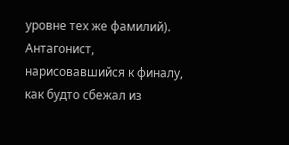уровне тех же фамилий). Антагонист, нарисовавшийся к финалу, как будто сбежал из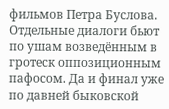фильмов Петра Буслова. Отдельные диалоги бьют по ушам возведённым в гротеск оппозиционным пафосом. Да и финал уже по давней быковской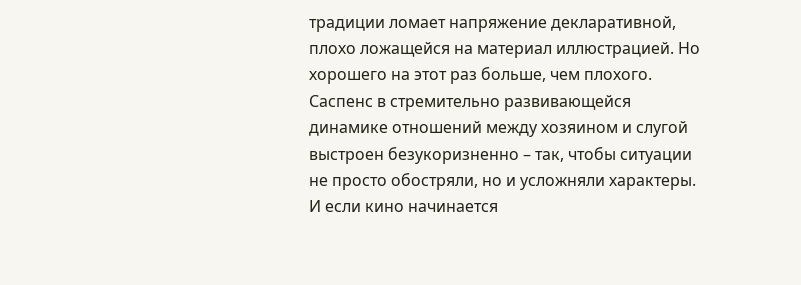традиции ломает напряжение декларативной, плохо ложащейся на материал иллюстрацией. Но хорошего на этот раз больше, чем плохого. Саспенс в стремительно развивающейся динамике отношений между хозяином и слугой выстроен безукоризненно – так, чтобы ситуации не просто обостряли, но и усложняли характеры. И если кино начинается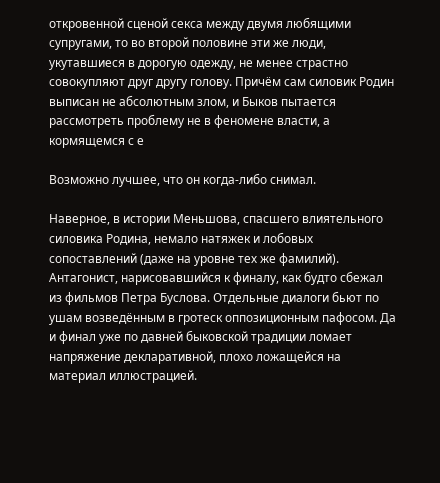откровенной сценой секса между двумя любящими супругами, то во второй половине эти же люди, укутавшиеся в дорогую одежду, не менее страстно совокупляют друг другу голову. Причём сам силовик Родин выписан не абсолютным злом, и Быков пытается рассмотреть проблему не в феномене власти, а кормящемся с е

Возможно лучшее, что он когда-либо снимал.

Наверное, в истории Меньшова, спасшего влиятельного силовика Родина, немало натяжек и лобовых сопоставлений (даже на уровне тех же фамилий). Антагонист, нарисовавшийся к финалу, как будто сбежал из фильмов Петра Буслова. Отдельные диалоги бьют по ушам возведённым в гротеск оппозиционным пафосом. Да и финал уже по давней быковской традиции ломает напряжение декларативной, плохо ложащейся на материал иллюстрацией.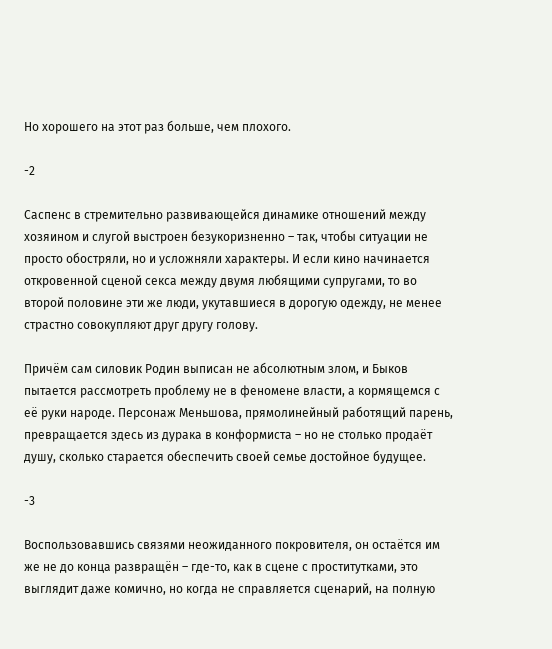Но хорошего на этот раз больше, чем плохого.

-2

Саспенс в стремительно развивающейся динамике отношений между хозяином и слугой выстроен безукоризненно – так, чтобы ситуации не просто обостряли, но и усложняли характеры. И если кино начинается откровенной сценой секса между двумя любящими супругами, то во второй половине эти же люди, укутавшиеся в дорогую одежду, не менее страстно совокупляют друг другу голову.

Причём сам силовик Родин выписан не абсолютным злом, и Быков пытается рассмотреть проблему не в феномене власти, а кормящемся с её руки народе. Персонаж Меньшова, прямолинейный работящий парень, превращается здесь из дурака в конформиста – но не столько продаёт душу, сколько старается обеспечить своей семье достойное будущее.

-3

Воспользовавшись связями неожиданного покровителя, он остаётся им же не до конца развращён – где-то, как в сцене с проститутками, это выглядит даже комично, но когда не справляется сценарий, на полную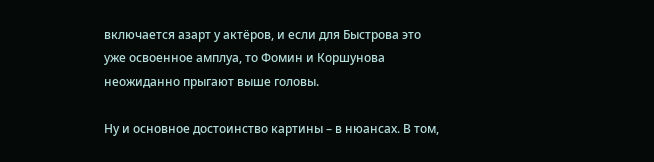включается азарт у актёров, и если для Быстрова это уже освоенное амплуа, то Фомин и Коршунова неожиданно прыгают выше головы.

Ну и основное достоинство картины – в нюансах. В том,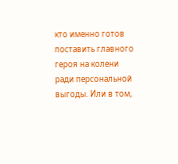кто именно готов поставить главного героя на колени ради персональной выгоды. Или в том,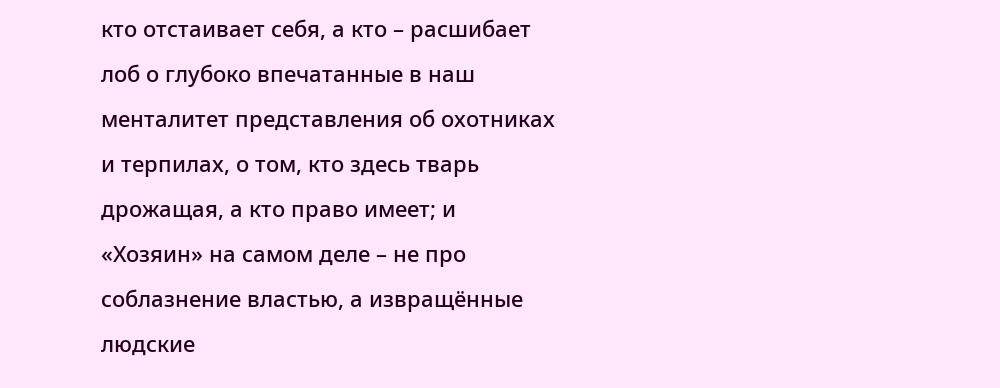кто отстаивает себя, а кто – расшибает лоб о глубоко впечатанные в наш менталитет представления об охотниках и терпилах, о том, кто здесь тварь дрожащая, а кто право имеет; и «Хозяин» на самом деле – не про соблазнение властью, а извращённые людские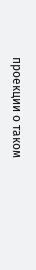проекции о таком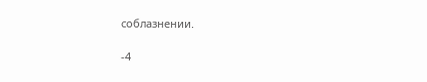соблазнении.

-4